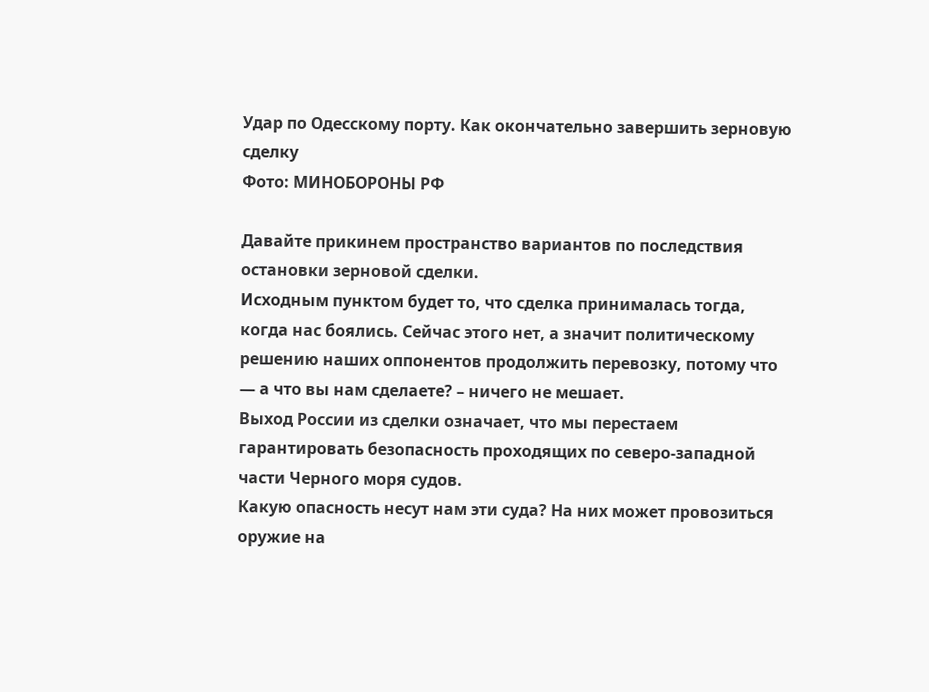Удар по Одесскому порту. Как окончательно завершить зерновую сделку
Фото: МИНОБОРОНЫ РФ

Давайте прикинем пространство вариантов по последствия остановки зерновой сделки.
Исходным пунктом будет то, что сделка принималась тогда, когда нас боялись. Сейчас этого нет, а значит политическому решению наших оппонентов продолжить перевозку, потому что — а что вы нам сделаете? – ничего не мешает.
Выход России из сделки означает, что мы перестаем гарантировать безопасность проходящих по северо-западной части Черного моря судов.
Какую опасность несут нам эти суда? На них может провозиться оружие на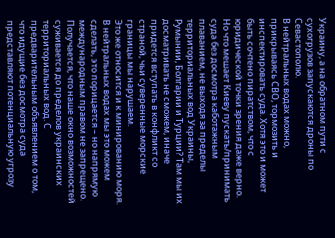Украину, а на обратном пути с сухогрузов запускаются дроны по Севастополю.
В нейтральных водах можно, прикрываясь СВО, тормозить и инспектировать суда. Хотя это и может быть сочтено пиратством, что с юридической точки зрения даже верно. Но что мешает Киеву пускать/принимать суда без досмотра каботажным плаванием, не выходя за пределы территориальных вод Украины, Румынии, Болгарии и Турции? Там мы их досматривать не сможем, иначе придется вступать в конфликт со страной, чьи суверенные морские границы мы нарушаем.
Это же относится и к минированию моря. В нейтральных водах мы это можем сделать, это порицается – но напрямую международным правом не запрещено.
Получается, что наше окно возможностей суживается до пределов украинских территориальных вод. С предварительным объявлением о том, что идущие без досмотра суда представляют потенциальную угрозу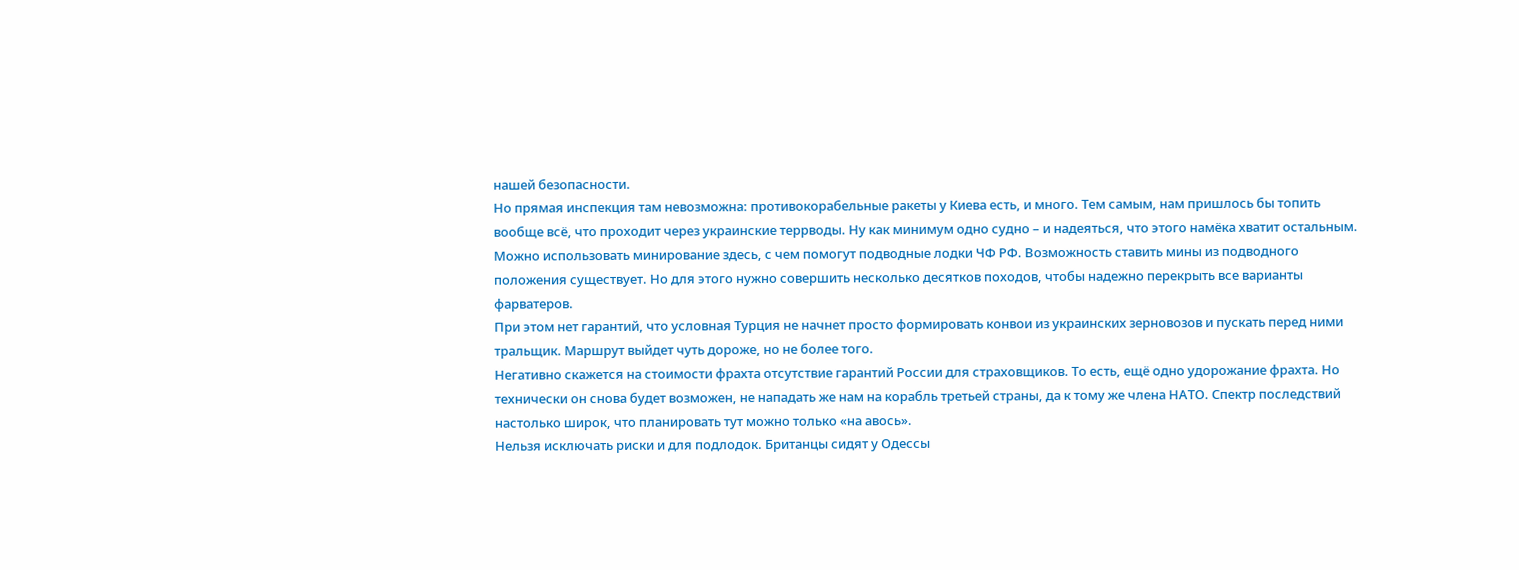нашей безопасности.
Но прямая инспекция там невозможна: противокорабельные ракеты у Киева есть, и много. Тем самым, нам пришлось бы топить вообще всё, что проходит через украинские террводы. Ну как минимум одно судно – и надеяться, что этого намёка хватит остальным.
Можно использовать минирование здесь, с чем помогут подводные лодки ЧФ РФ. Возможность ставить мины из подводного положения существует. Но для этого нужно совершить несколько десятков походов, чтобы надежно перекрыть все варианты фарватеров.
При этом нет гарантий, что условная Турция не начнет просто формировать конвои из украинских зерновозов и пускать перед ними тральщик. Маршрут выйдет чуть дороже, но не более того.
Негативно скажется на стоимости фрахта отсутствие гарантий России для страховщиков. То есть, ещё одно удорожание фрахта. Но технически он снова будет возможен, не нападать же нам на корабль третьей страны, да к тому же члена НАТО. Спектр последствий настолько широк, что планировать тут можно только «на авось».
Нельзя исключать риски и для подлодок. Британцы сидят у Одессы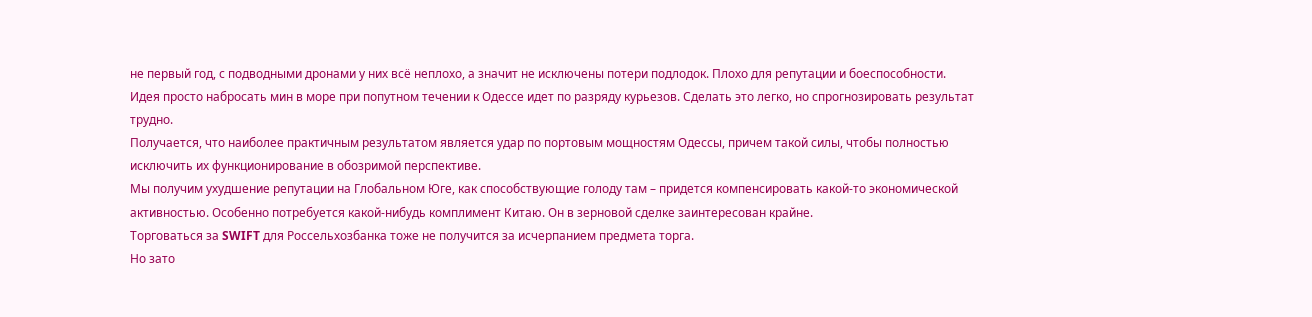не первый год, с подводными дронами у них всё неплохо, а значит не исключены потери подлодок. Плохо для репутации и боеспособности.
Идея просто набросать мин в море при попутном течении к Одессе идет по разряду курьезов. Сделать это легко, но спрогнозировать результат трудно.
Получается, что наиболее практичным результатом является удар по портовым мощностям Одессы, причем такой силы, чтобы полностью исключить их функционирование в обозримой перспективе.
Мы получим ухудшение репутации на Глобальном Юге, как способствующие голоду там – придется компенсировать какой-то экономической активностью. Особенно потребуется какой-нибудь комплимент Китаю. Он в зерновой сделке заинтересован крайне.
Торговаться за SWIFT для Россельхозбанка тоже не получится за исчерпанием предмета торга.
Но зато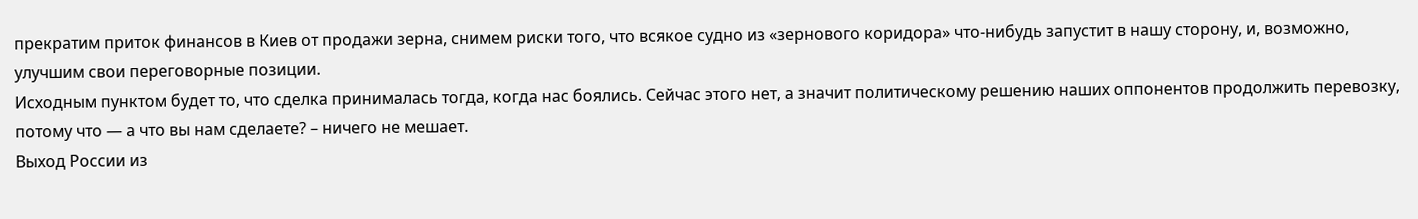прекратим приток финансов в Киев от продажи зерна, снимем риски того, что всякое судно из «зернового коридора» что-нибудь запустит в нашу сторону, и, возможно, улучшим свои переговорные позиции.
Исходным пунктом будет то, что сделка принималась тогда, когда нас боялись. Сейчас этого нет, а значит политическому решению наших оппонентов продолжить перевозку, потому что — а что вы нам сделаете? – ничего не мешает.
Выход России из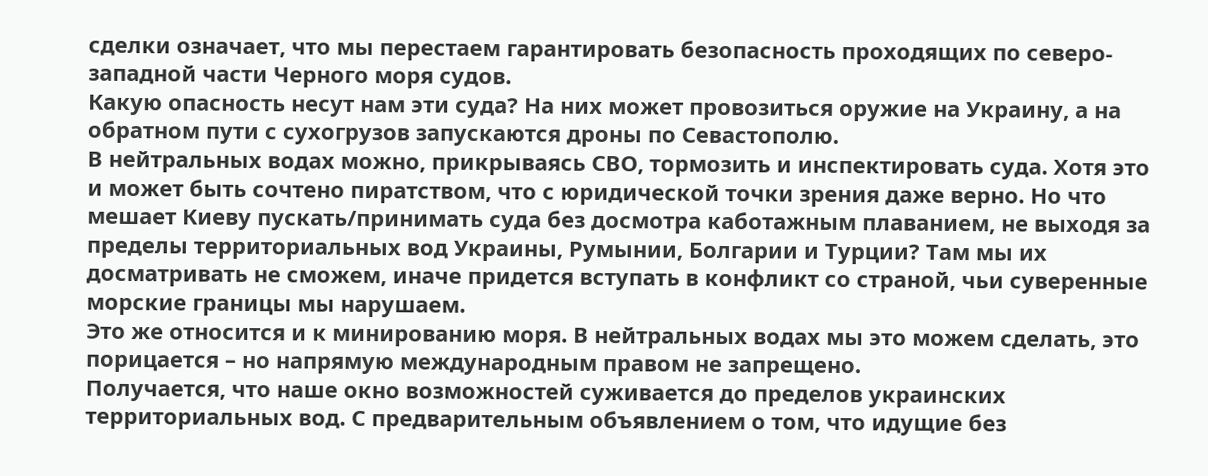сделки означает, что мы перестаем гарантировать безопасность проходящих по северо-западной части Черного моря судов.
Какую опасность несут нам эти суда? На них может провозиться оружие на Украину, а на обратном пути с сухогрузов запускаются дроны по Севастополю.
В нейтральных водах можно, прикрываясь СВО, тормозить и инспектировать суда. Хотя это и может быть сочтено пиратством, что с юридической точки зрения даже верно. Но что мешает Киеву пускать/принимать суда без досмотра каботажным плаванием, не выходя за пределы территориальных вод Украины, Румынии, Болгарии и Турции? Там мы их досматривать не сможем, иначе придется вступать в конфликт со страной, чьи суверенные морские границы мы нарушаем.
Это же относится и к минированию моря. В нейтральных водах мы это можем сделать, это порицается – но напрямую международным правом не запрещено.
Получается, что наше окно возможностей суживается до пределов украинских территориальных вод. С предварительным объявлением о том, что идущие без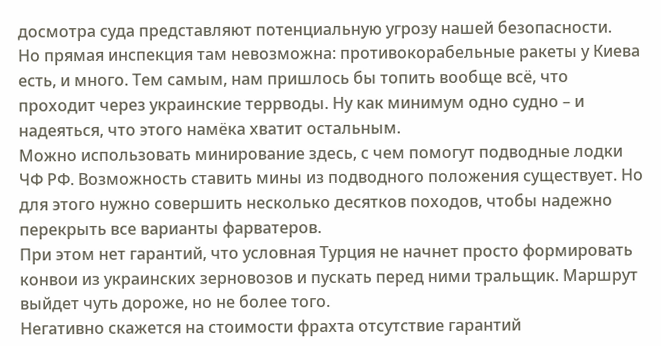досмотра суда представляют потенциальную угрозу нашей безопасности.
Но прямая инспекция там невозможна: противокорабельные ракеты у Киева есть, и много. Тем самым, нам пришлось бы топить вообще всё, что проходит через украинские террводы. Ну как минимум одно судно – и надеяться, что этого намёка хватит остальным.
Можно использовать минирование здесь, с чем помогут подводные лодки ЧФ РФ. Возможность ставить мины из подводного положения существует. Но для этого нужно совершить несколько десятков походов, чтобы надежно перекрыть все варианты фарватеров.
При этом нет гарантий, что условная Турция не начнет просто формировать конвои из украинских зерновозов и пускать перед ними тральщик. Маршрут выйдет чуть дороже, но не более того.
Негативно скажется на стоимости фрахта отсутствие гарантий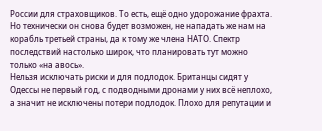России для страховщиков. То есть, ещё одно удорожание фрахта. Но технически он снова будет возможен, не нападать же нам на корабль третьей страны, да к тому же члена НАТО. Спектр последствий настолько широк, что планировать тут можно только «на авось».
Нельзя исключать риски и для подлодок. Британцы сидят у Одессы не первый год, с подводными дронами у них всё неплохо, а значит не исключены потери подлодок. Плохо для репутации и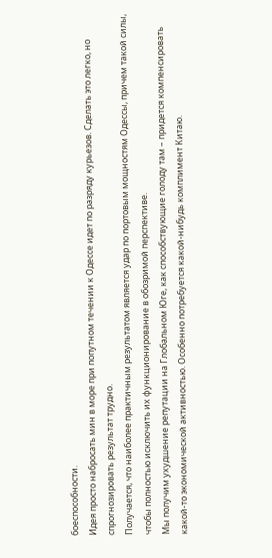боеспособности.
Идея просто набросать мин в море при попутном течении к Одессе идет по разряду курьезов. Сделать это легко, но спрогнозировать результат трудно.
Получается, что наиболее практичным результатом является удар по портовым мощностям Одессы, причем такой силы, чтобы полностью исключить их функционирование в обозримой перспективе.
Мы получим ухудшение репутации на Глобальном Юге, как способствующие голоду там – придется компенсировать какой-то экономической активностью. Особенно потребуется какой-нибудь комплимент Китаю.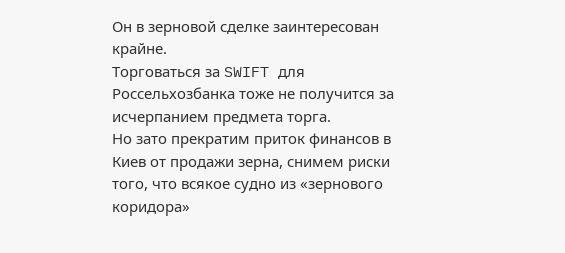Он в зерновой сделке заинтересован крайне.
Торговаться за SWIFT для Россельхозбанка тоже не получится за исчерпанием предмета торга.
Но зато прекратим приток финансов в Киев от продажи зерна, снимем риски того, что всякое судно из «зернового коридора»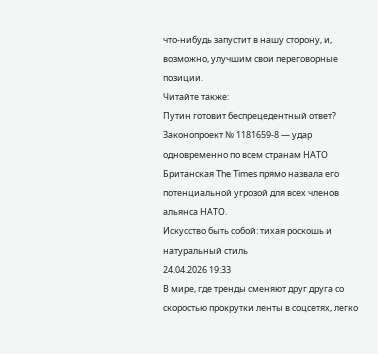что-нибудь запустит в нашу сторону, и, возможно, улучшим свои переговорные позиции.
Читайте также:
Путин готовит беспрецедентный ответ? Законопроект № 1181659-8 — удар одновременно по всем странам НАТО
Британская The Times прямо назвала его потенциальной угрозой для всех членов альянса НАТО.
Искусство быть собой: тихая роскошь и натуральный стиль
24.04.2026 19:33
В мире, где тренды сменяют друг друга со скоростью прокрутки ленты в соцсетях, легко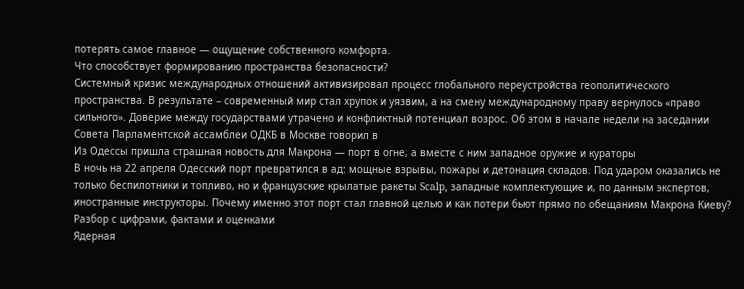потерять самое главное — ощущение собственного комфорта.
Что способствует формированию пространства безопасности?
Системный кризис международных отношений активизировал процесс глобального переустройства геополитического пространства. В результате – современный мир стал хрупок и уязвим, а на смену международному праву вернулось «право сильного». Доверие между государствами утрачено и конфликтный потенциал возрос. Об этом в начале недели на заседании Совета Парламентской ассамблеи ОДКБ в Москве говорил в
Из Одессы пришла страшная новость для Макрона — порт в огне, а вместе с ним западное оружие и кураторы
В ночь на 22 апреля Одесский порт превратился в ад: мощные взрывы, пожары и детонация складов. Под ударом оказались не только беспилотники и топливо, но и французские крылатые ракеты Scalp, западные комплектующие и, по данным экспертов, иностранные инструкторы. Почему именно этот порт стал главной целью и как потери бьют прямо по обещаниям Макрона Киеву? Разбор с цифрами, фактами и оценками
Ядерная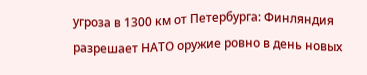угроза в 1300 км от Петербурга: Финляндия разрешает НАТО оружие ровно в день новых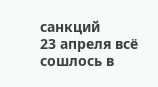санкций
23 апреля всё сошлось в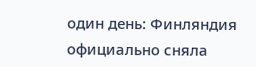один день: Финляндия официально сняла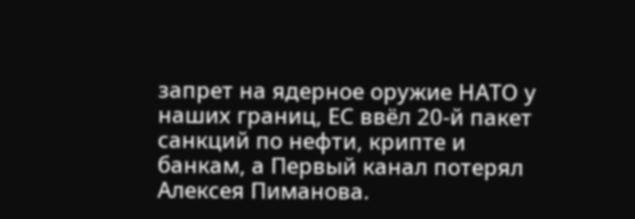запрет на ядерное оружие НАТО у наших границ, ЕС ввёл 20-й пакет санкций по нефти, крипте и банкам, а Первый канал потерял Алексея Пиманова.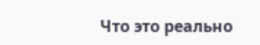Что это реально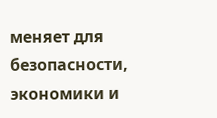меняет для безопасности, экономики и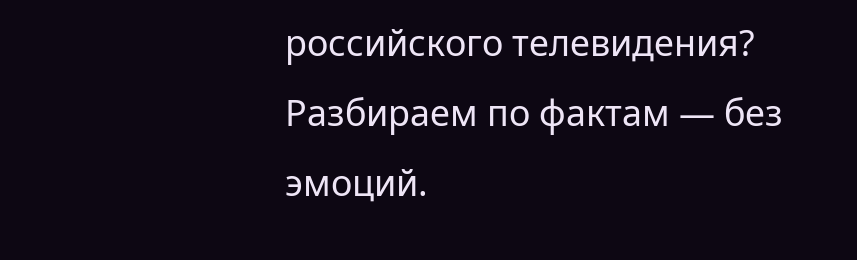российского телевидения? Разбираем по фактам — без эмоций.